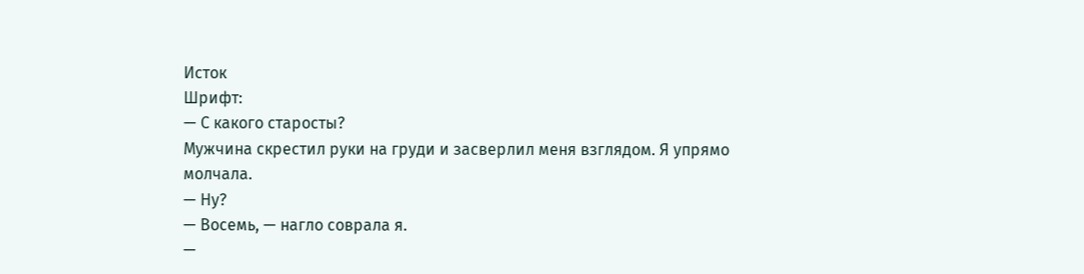Исток
Шрифт:
— С какого старосты?
Мужчина скрестил руки на груди и засверлил меня взглядом. Я упрямо молчала.
— Ну?
— Восемь, — нагло соврала я.
—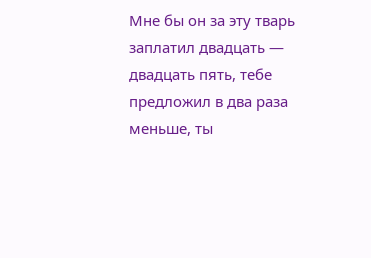Мне бы он за эту тварь заплатил двадцать — двадцать пять, тебе предложил в два раза меньше, ты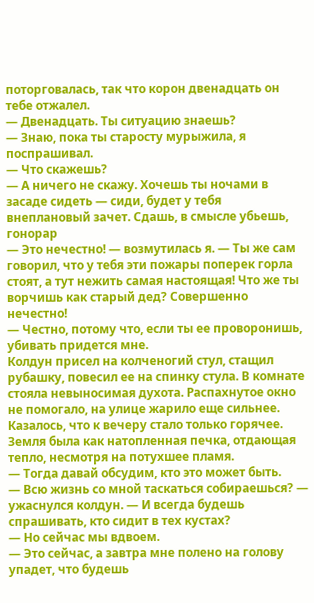поторговалась, так что корон двенадцать он тебе отжалел.
— Двенадцать. Ты ситуацию знаешь?
— Знаю, пока ты старосту мурыжила, я поспрашивал.
— Что скажешь?
— А ничего не скажу. Хочешь ты ночами в засаде сидеть — сиди, будет у тебя внеплановый зачет. Сдашь, в смысле убьешь, гонорар
— Это нечестно! — возмутилась я. — Ты же сам говорил, что у тебя эти пожары поперек горла стоят, а тут нежить самая настоящая! Что же ты ворчишь как старый дед? Совершенно нечестно!
— Честно, потому что, если ты ее проворонишь, убивать придется мне.
Колдун присел на колченогий стул, стащил рубашку, повесил ее на спинку стула. В комнате стояла невыносимая духота. Распахнутое окно не помогало, на улице жарило еще сильнее. Казалось, что к вечеру стало только горячее. Земля была как натопленная печка, отдающая тепло, несмотря на потухшее пламя.
— Тогда давай обсудим, кто это может быть.
— Всю жизнь со мной таскаться собираешься? — ужаснулся колдун. — И всегда будешь спрашивать, кто сидит в тех кустах?
— Но сейчас мы вдвоем.
— Это сейчас, а завтра мне полено на голову упадет, что будешь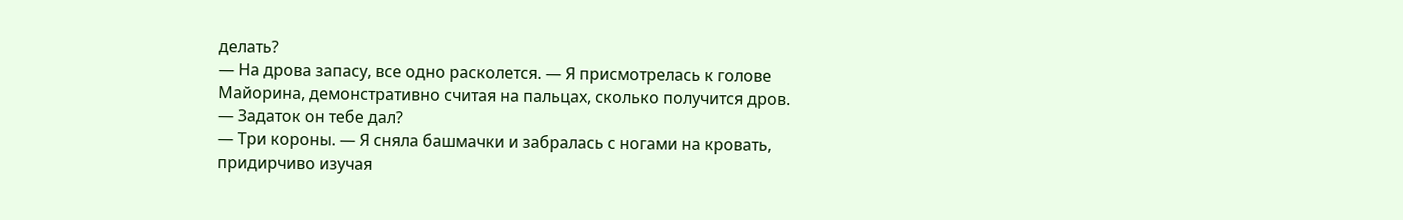делать?
— На дрова запасу, все одно расколется. — Я присмотрелась к голове Майорина, демонстративно считая на пальцах, сколько получится дров.
— Задаток он тебе дал?
— Три короны. — Я сняла башмачки и забралась с ногами на кровать, придирчиво изучая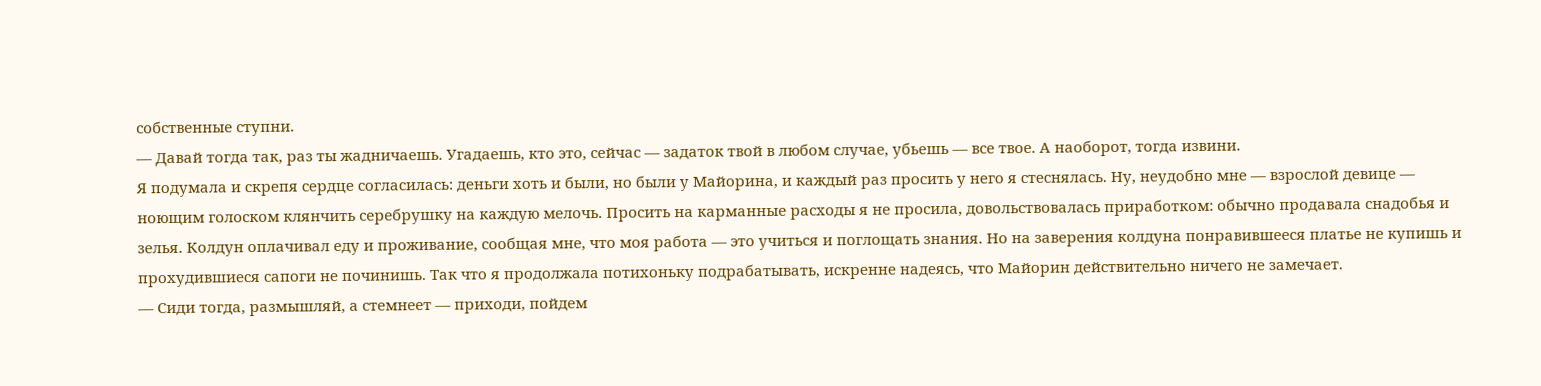собственные ступни.
— Давай тогда так, раз ты жадничаешь. Угадаешь, кто это, сейчас — задаток твой в любом случае, убьешь — все твое. А наоборот, тогда извини.
Я подумала и скрепя сердце согласилась: деньги хоть и были, но были у Майорина, и каждый раз просить у него я стеснялась. Ну, неудобно мне — взрослой девице — ноющим голоском клянчить серебрушку на каждую мелочь. Просить на карманные расходы я не просила, довольствовалась приработком: обычно продавала снадобья и зелья. Колдун оплачивал еду и проживание, сообщая мне, что моя работа — это учиться и поглощать знания. Но на заверения колдуна понравившееся платье не купишь и прохудившиеся сапоги не починишь. Так что я продолжала потихоньку подрабатывать, искренне надеясь, что Майорин действительно ничего не замечает.
— Сиди тогда, размышляй, а стемнеет — приходи, пойдем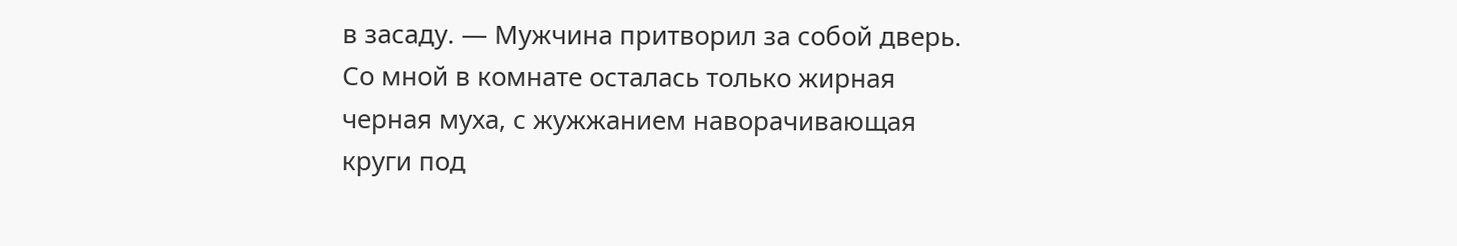в засаду. — Мужчина притворил за собой дверь. Со мной в комнате осталась только жирная черная муха, с жужжанием наворачивающая круги под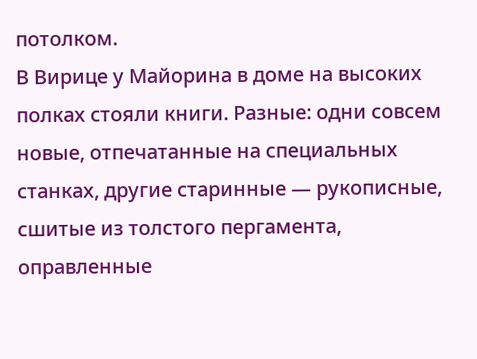потолком.
В Вирице у Майорина в доме на высоких полках стояли книги. Разные: одни совсем новые, отпечатанные на специальных станках, другие старинные — рукописные, сшитые из толстого пергамента, оправленные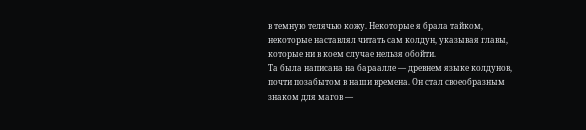в темную телячью кожу. Некоторые я брала тайком, некоторые наставлял читать сам колдун, указывая главы, которые ни в коем случае нельзя обойти.
Та была написана на бараалле — древнем языке колдунов, почти позабытом в наши времена. Он стал своеобразным знаком для магов —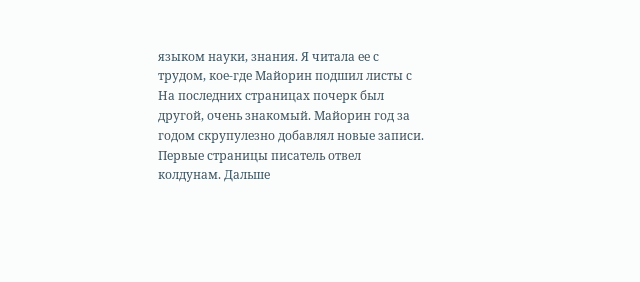языком науки, знания. Я читала ее с трудом, кое-где Майорин подшил листы с
На последних страницах почерк был другой, очень знакомый. Майорин год за годом скрупулезно добавлял новые записи.
Первые страницы писатель отвел колдунам. Дальше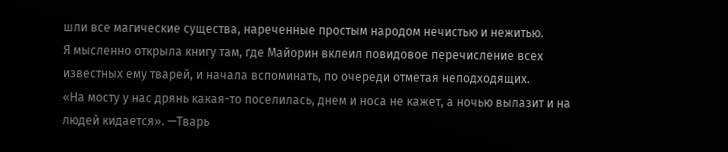шли все магические существа, нареченные простым народом нечистью и нежитью.
Я мысленно открыла книгу там, где Майорин вклеил повидовое перечисление всех известных ему тварей, и начала вспоминать, по очереди отметая неподходящих.
«На мосту у нас дрянь какая-то поселилась, днем и носа не кажет, а ночью вылазит и на людей кидается». —Тварь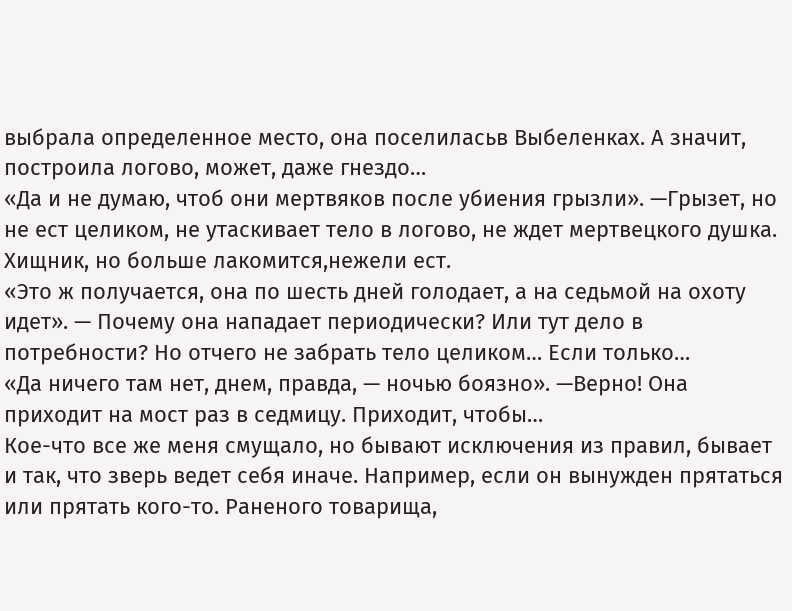выбрала определенное место, она поселиласьв Выбеленках. А значит, построила логово, может, даже гнездо…
«Да и не думаю, чтоб они мертвяков после убиения грызли». —Грызет, но не ест целиком, не утаскивает тело в логово, не ждет мертвецкого душка. Хищник, но больше лакомится,нежели ест.
«Это ж получается, она по шесть дней голодает, а на седьмой на охоту идет». — Почему она нападает периодически? Или тут дело в потребности? Но отчего не забрать тело целиком… Если только…
«Да ничего там нет, днем, правда, — ночью боязно». —Верно! Она приходит на мост раз в седмицу. Приходит, чтобы…
Кое-что все же меня смущало, но бывают исключения из правил, бывает и так, что зверь ведет себя иначе. Например, если он вынужден прятаться или прятать кого-то. Раненого товарища,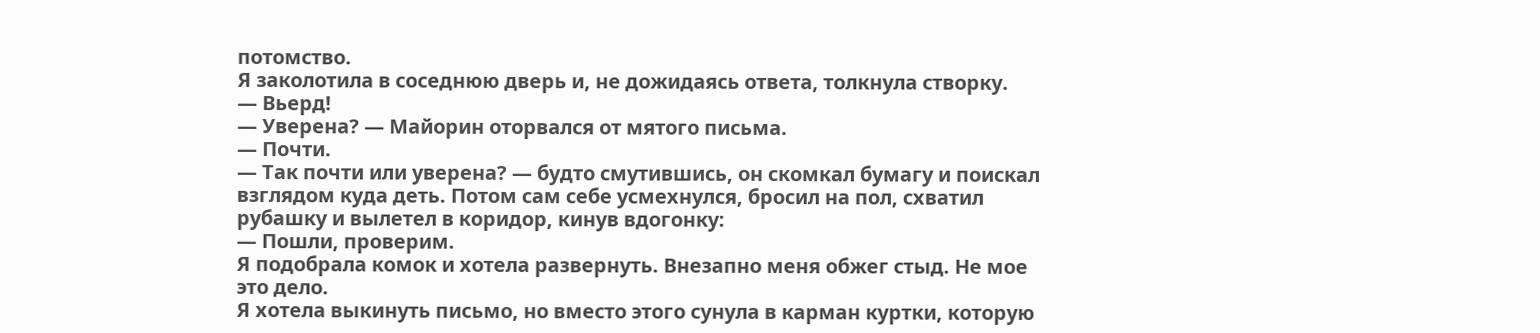потомство.
Я заколотила в соседнюю дверь и, не дожидаясь ответа, толкнула створку.
— Вьерд!
— Уверена? — Майорин оторвался от мятого письма.
— Почти.
— Так почти или уверена? — будто смутившись, он скомкал бумагу и поискал взглядом куда деть. Потом сам себе усмехнулся, бросил на пол, схватил рубашку и вылетел в коридор, кинув вдогонку:
— Пошли, проверим.
Я подобрала комок и хотела развернуть. Внезапно меня обжег стыд. Не мое это дело.
Я хотела выкинуть письмо, но вместо этого сунула в карман куртки, которую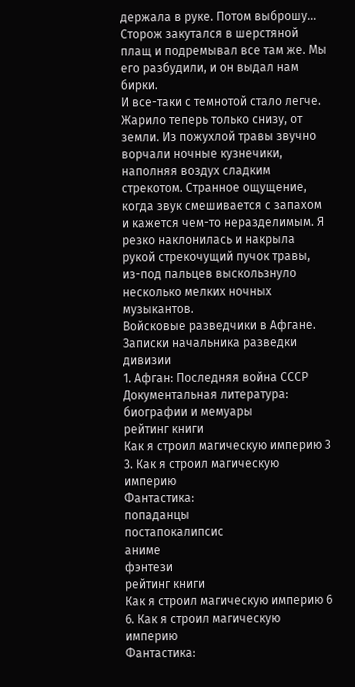держала в руке. Потом выброшу…
Сторож закутался в шерстяной плащ и подремывал все там же. Мы его разбудили, и он выдал нам бирки.
И все-таки с темнотой стало легче. Жарило теперь только снизу, от земли. Из пожухлой травы звучно ворчали ночные кузнечики, наполняя воздух сладким стрекотом. Странное ощущение, когда звук смешивается с запахом и кажется чем-то неразделимым. Я резко наклонилась и накрыла рукой стрекочущий пучок травы, из-под пальцев выскользнуло несколько мелких ночных музыкантов.
Войсковые разведчики в Афгане. Записки начальника разведки дивизии
1. Афган: Последняя война СССР
Документальная литература:
биографии и мемуары
рейтинг книги
Как я строил магическую империю 3
3. Как я строил магическую империю
Фантастика:
попаданцы
постапокалипсис
аниме
фэнтези
рейтинг книги
Как я строил магическую империю 6
6. Как я строил магическую империю
Фантастика: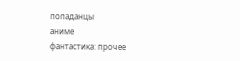попаданцы
аниме
фантастика: прочее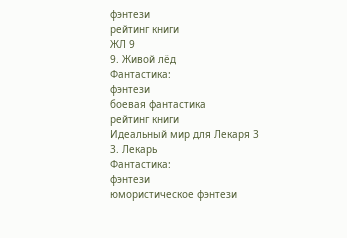фэнтези
рейтинг книги
ЖЛ 9
9. Живой лёд
Фантастика:
фэнтези
боевая фантастика
рейтинг книги
Идеальный мир для Лекаря 3
3. Лекарь
Фантастика:
фэнтези
юмористическое фэнтези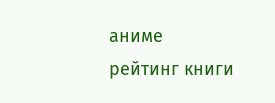аниме
рейтинг книги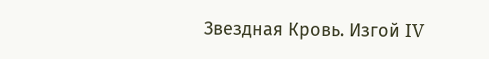Звездная Кровь. Изгой IV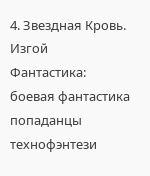4. Звездная Кровь. Изгой
Фантастика:
боевая фантастика
попаданцы
технофэнтези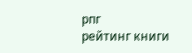рпг
рейтинг книги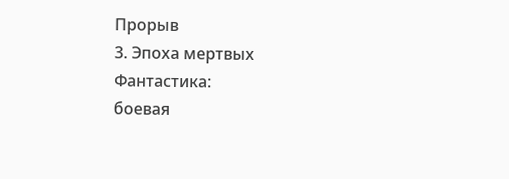Прорыв
3. Эпоха мертвых
Фантастика:
боевая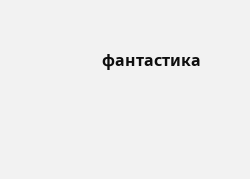фантастика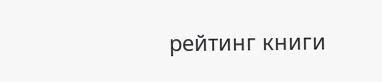рейтинг книги